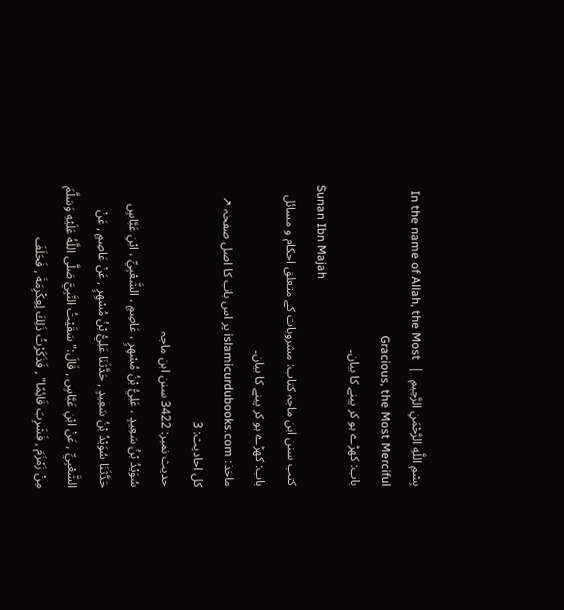بِسْمِ اللَّهِ الرَّحْمَنِ الرَّحِيمِ  |  In the name of Allah, the Most Gracious, the Most Merciful
باب: کھڑے ہو کر پینے کا بیان۔
Sunan Ibn Majah
کتب سنن ابن ماجہ کتاب: مشروبات کے متعلق احکام و مسائل باب: کھڑے ہو کر پینے کا بیان۔
ماخذ: islamicurdubooks.com پر اس باب کا اصل صفحہ ↗
کل احادیث: 3
حدیث نمبر: 3422 سنن ابن ماجہ
سُوَيْدُ بْنُ سَعِيدٍ ، عَلِيُّ بْنُ مُسْهِرٍ ، عَاصِمٍ ، الشَّعْبِيِّ ، ابْنِ عَبَّاسٍ
حَدَّثَنَا سُوَيْدُ بْنُ سَعِيدٍ , حَدَّثَنَا عَلِيُّ بْنُ مُسْهِرٍ , عَنْ عَاصِمٍ , عَنْ الشَّعْبِيِّ , عَنْ ابْنِ عَبَّاسٍ , قَالَ:" سَقَيْتُ النَّبِيَّ صَلَّى اللَّهُ عَلَيْهِ وَسَلَّمَ مِنْ زَمْزَمَ , فَشَرِبَ قَائِمًا" , فَذَكَرْتُ ذَلِكَ لِعِكْرِمَةَ , فَحَلَفَ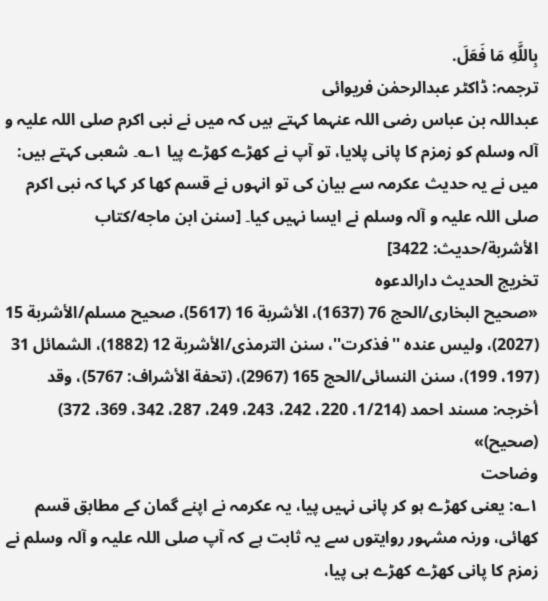بِاللَّهِ مَا فَعَلَ.
ترجمہ: ڈاکٹر عبدالرحمٰن فریوائی
عبداللہ بن عباس رضی اللہ عنہما کہتے ہیں کہ میں نے نبی اکرم صلی اللہ علیہ و آلہ وسلم کو زمزم کا پانی پلایا، تو آپ نے کھڑے کھڑے پیا ۱؎۔ شعبی کہتے ہیں: میں نے یہ حدیث عکرمہ سے بیان کی تو انہوں نے قسم کھا کر کہا کہ نبی اکرم صلی اللہ علیہ و آلہ وسلم نے ایسا نہیں کیا۔ [سنن ابن ماجه/كتاب الأشربة/حدیث: 3422]
تخریج الحدیث دارالدعوہ
«صحیح البخاری/الحج 76 (1637)، الأشربة 16 (5617)، صحیح مسلم/الأشربة 15 (2027)، ولیس عندہ ''فذکرت''، سنن الترمذی/الأشربة 12 (1882)، الشمائل 31 (197، 199)، سنن النسائی/الحج 165 (2967)، (تحفة الأشراف: 5767)، وقد أخرجہ: مسند احمد (1/214، 220، 242، 243، 249، 287، 342، 369، 372) (صحیح)»
وضاحت
۱؎: یعنی کھڑے ہو کر پانی نہیں پیا، یہ عکرمہ نے اپنے گمان کے مطابق قسم کھائی، ورنہ مشہور روایتوں سے یہ ثابت ہے کہ آپ صلی اللہ علیہ و آلہ وسلم نے زمزم کا پانی کھڑے کھڑے ہی پیا،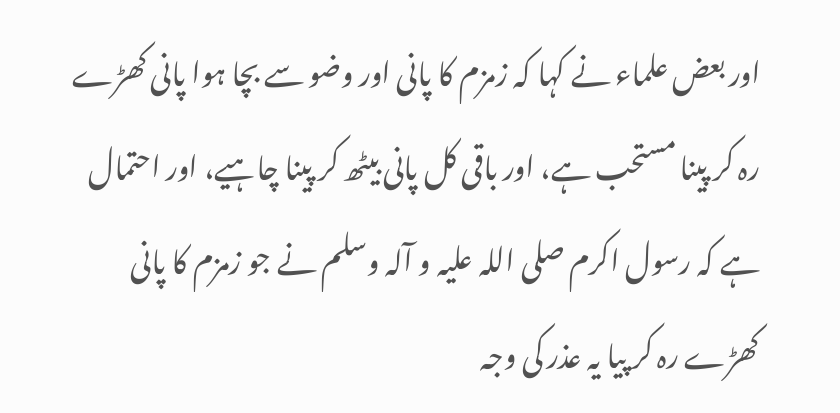اور بعض علماء نے کہا کہ زمزم کا پانی اور وضو سے بچا ہوا پانی کھڑے رہ کر پینا مستحب ہے، اور باقی کل پانی بیٹھ کر پینا چاہیے، اور احتمال ہے کہ رسول اکرم صلی اللہ علیہ و آلہ وسلم نے جو زمزم کا پانی کھڑے رہ کر پیا یہ عذر کی وجہ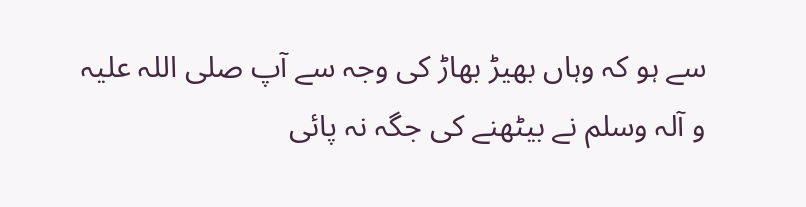سے ہو کہ وہاں بھیڑ بھاڑ کی وجہ سے آپ صلی اللہ علیہ و آلہ وسلم نے بیٹھنے کی جگہ نہ پائی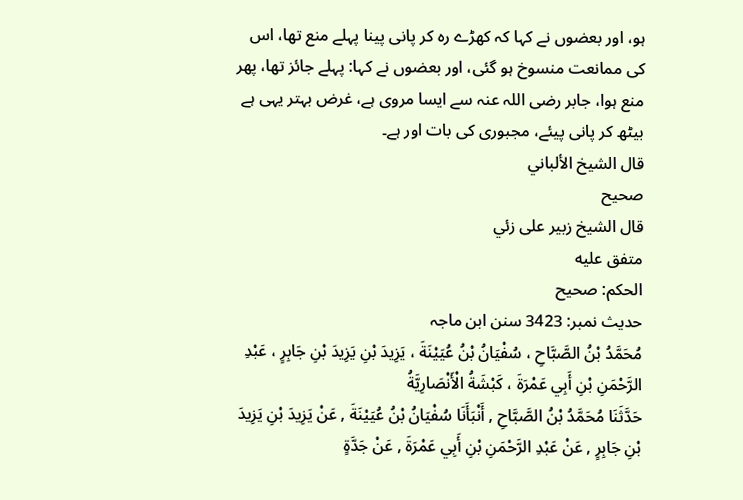ہو، اور بعضوں نے کہا کہ کھڑے رہ کر پانی پینا پہلے منع تھا، اس کی ممانعت منسوخ ہو گئی، اور بعضوں نے کہا: پہلے جائز تھا، پھر منع ہوا، جابر رضی اللہ عنہ سے ایسا مروی ہے، غرض بہتر یہی ہے بیٹھ کر پانی پیئے، مجبوری کی بات اور ہے۔
قال الشيخ الألباني
صحيح
قال الشيخ زبير على زئي
متفق عليه
الحكم: صحيح
حدیث نمبر: 3423 سنن ابن ماجہ
مُحَمَّدُ بْنُ الصَّبَّاحِ ، سُفْيَانُ بْنُ عُيَيْنَةَ ، يَزِيدَ بْنِ يَزِيدَ بْنِ جَابِرٍ ، عَبْدِ الرَّحْمَنِ بْنِ أَبِي عَمْرَةَ ، كَبْشَةُ الْأَنْصَارِيَّةُ
حَدَّثَنَا مُحَمَّدُ بْنُ الصَّبَّاحِ , أَنْبَأَنَا سُفْيَانُ بْنُ عُيَيْنَةَ , عَنْ يَزِيدَ بْنِ يَزِيدَ بْنِ جَابِرٍ , عَنْ عَبْدِ الرَّحْمَنِ بْنِ أَبِي عَمْرَةَ , عَنْ جَدَّةٍ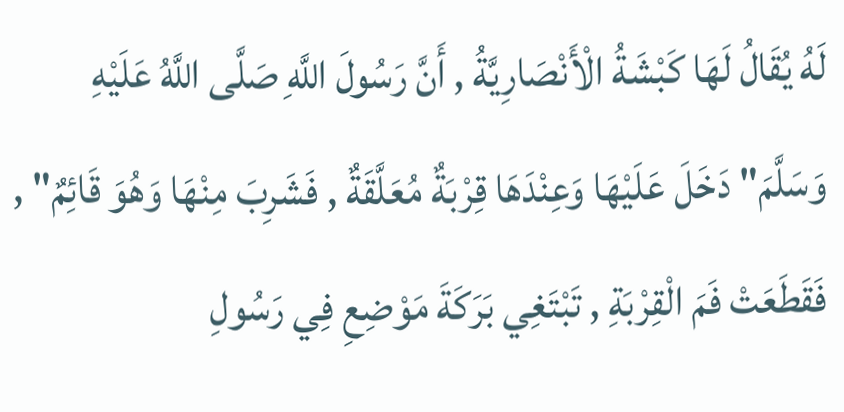لَهُ يُقَالُ لَهَا كَبْشَةُ الْأَنْصَارِيَّةُ , أَنَّ رَسُولَ اللَّهِ صَلَّى اللَّهُ عَلَيْهِ وَسَلَّمَ" دَخَلَ عَلَيْهَا وَعِنْدَهَا قِرْبَةٌ مُعَلَّقَةٌ , فَشَرِبَ مِنْهَا وَهُوَ قَائِمٌ" , فَقَطَعَتْ فَمَ الْقِرْبَةِ , تَبْتَغِي بَرَكَةَ مَوْضِعِ فِي رَسُولِ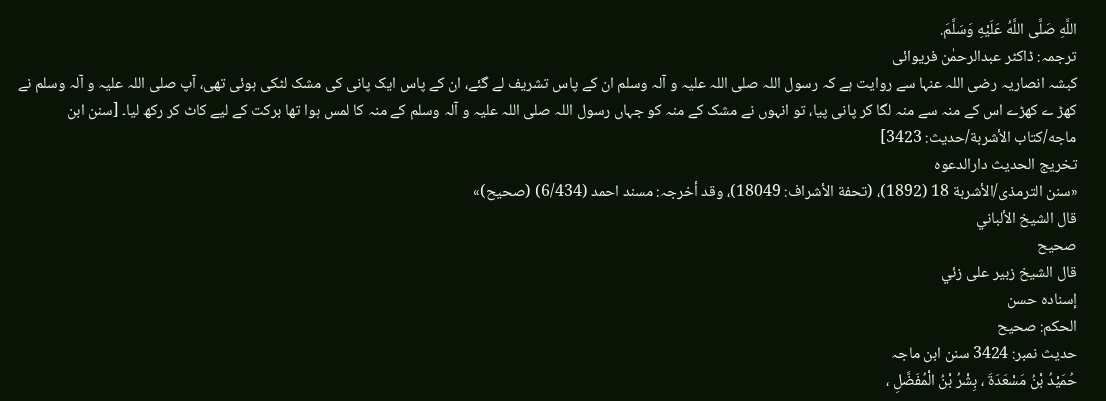اللَّهِ صَلَّى اللَّهُ عَلَيْهِ وَسَلَّمَ.
ترجمہ: ڈاکٹر عبدالرحمٰن فریوائی
کبشہ انصاریہ رضی اللہ عنہا سے روایت ہے کہ رسول اللہ صلی اللہ علیہ و آلہ وسلم ان کے پاس تشریف لے گئے، ان کے پاس ایک پانی کی مشک لٹکی ہوئی تھی، آپ صلی اللہ علیہ و آلہ وسلم نے کھڑ ے کھڑے اس کے منہ سے منہ لگا کر پانی پیا، تو انہوں نے مشک کے منہ کو جہاں رسول اللہ صلی اللہ علیہ و آلہ وسلم کے منہ کا لمس ہوا تھا برکت کے لیے کاٹ کر رکھ لیا۔ [سنن ابن ماجه/كتاب الأشربة/حدیث: 3423]
تخریج الحدیث دارالدعوہ
«سنن الترمذی/الأشربة 18 (1892)، (تحفة الأشراف: 18049)، وقد أخرجہ: مسند احمد (6/434) (صحیح)»
قال الشيخ الألباني
صحيح
قال الشيخ زبير على زئي
إسناده حسن
الحكم: صحيح
حدیث نمبر: 3424 سنن ابن ماجہ
حُمَيْدُ بْنُ مَسْعَدَةَ ، بِشْرُ بْنُ الْمُفَضَّلِ ،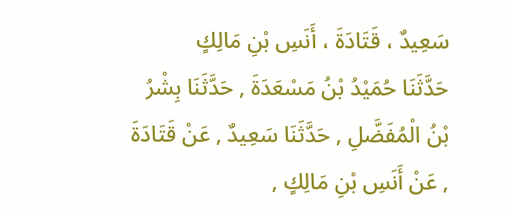سَعِيدٌ ، قَتَادَةَ ، أَنَسِ بْنِ مَالِكٍ
حَدَّثَنَا حُمَيْدُ بْنُ مَسْعَدَةَ , حَدَّثَنَا بِشْرُ بْنُ الْمُفَضَّلِ , حَدَّثَنَا سَعِيدٌ , عَنْ قَتَادَةَ , عَنْ أَنَسِ بْنِ مَالِكٍ ,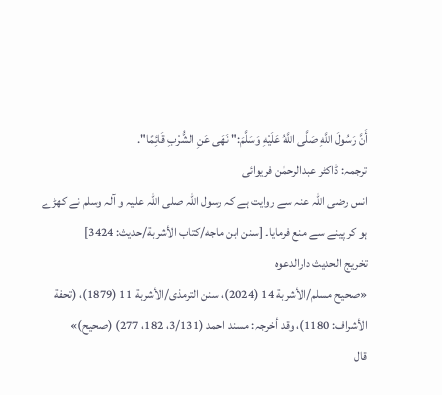أَنَّ رَسُولَ اللَّهِ صَلَّى اللَّهُ عَلَيْهِ وَسَلَّمَ:" نَهَى عَنِ الشُّرْبِ قَائِمًا".
ترجمہ: ڈاکٹر عبدالرحمٰن فریوائی
انس رضی اللہ عنہ سے روایت ہے کہ رسول اللہ صلی اللہ علیہ و آلہ وسلم نے کھڑے ہو کر پینے سے منع فرمایا۔ [سنن ابن ماجه/كتاب الأشربة/حدیث: 3424]
تخریج الحدیث دارالدعوہ
«صحیح مسلم/الأشربة 14 (2024)، سنن الترمذی/الأشربة 11 (1879)، (تحفة الأشراف: 1180)، وقد أخرجہ: مسند احمد (3/131، 182، 277) (صحیح)»
قال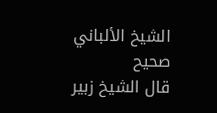الشيخ الألباني
صحيح
قال الشيخ زبير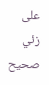على زئي
صحيح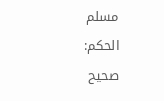مسلم
الحكم: صحيح